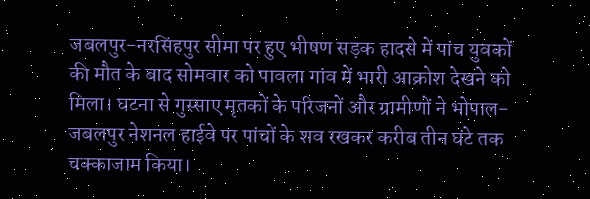जबलपुर-नरसिंहपुर सीमा पर हुए भीषण सड़क हादसे में पांच युवकों की मौत के बाद सोमवार को पावला गांव में भारी आक्रोश देखने को मिला। घटना से गुस्साए मृतकों के परिजनों और ग्रामीणों ने भोपाल-जबलपुर नेशनल हाईवे पर पांचों के शव रखकर करीब तीन घंटे तक चक्काजाम किया।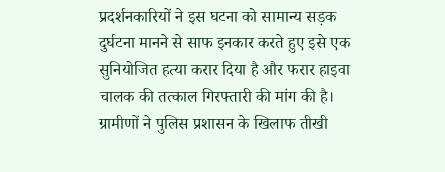प्रदर्शनकारियों ने इस घटना को सामान्य सड़क दुर्घटना मानने से साफ इनकार करते हुए इसे एक सुनियोजित हत्या करार दिया है और फरार हाइवा चालक की तत्काल गिरफ्तारी की मांग की है। ग्रामीणों ने पुलिस प्रशासन के खिलाफ तीखी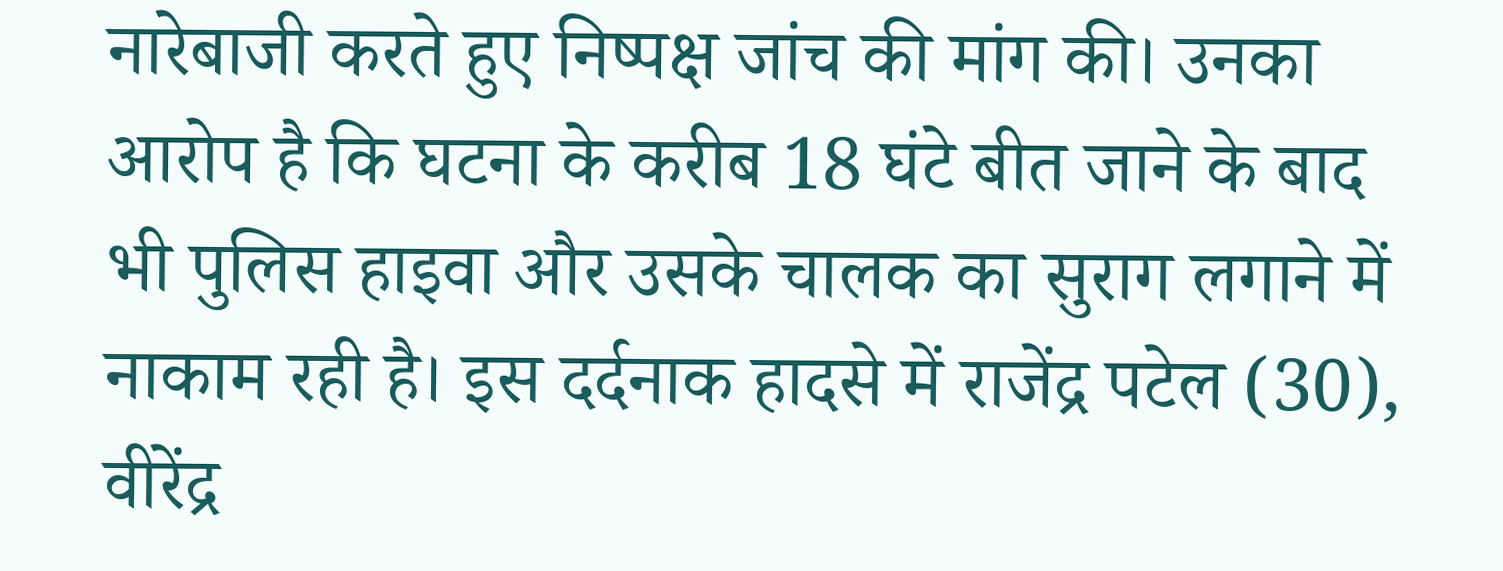नारेबाजी करते हुए निष्पक्ष जांच की मांग की। उनका आरोप है कि घटना के करीब 18 घंटे बीत जाने के बाद भी पुलिस हाइवा और उसके चालक का सुराग लगाने में नाकाम रही है। इस दर्दनाक हादसे में राजेंद्र पटेल (30), वीरेंद्र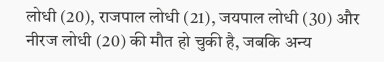लोधी (20), राजपाल लोधी (21), जयपाल लोधी (30) और नीरज लोधी (20) की मौत हो चुकी है, जबकि अन्य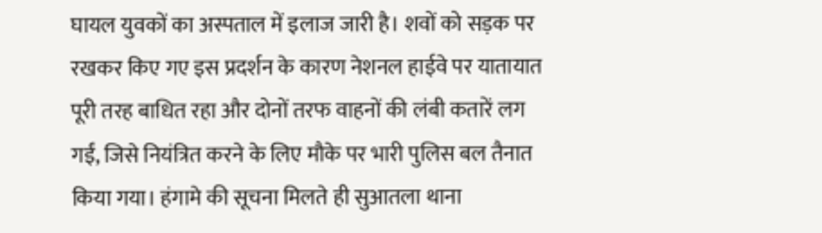घायल युवकों का अस्पताल में इलाज जारी है। शवों को सड़क पर रखकर किए गए इस प्रदर्शन के कारण नेशनल हाईवे पर यातायात पूरी तरह बाधित रहा और दोनों तरफ वाहनों की लंबी कतारें लग गईं, जिसे नियंत्रित करने के लिए मौके पर भारी पुलिस बल तैनात किया गया। हंगामे की सूचना मिलते ही सुआतला थाना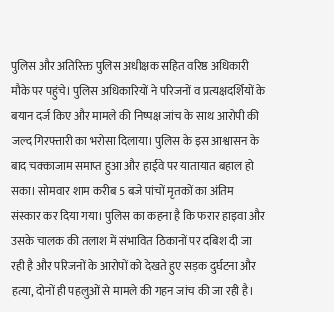पुलिस और अतिरिक्त पुलिस अधीक्षक सहित वरिष्ठ अधिकारी मौके पर पहुंचे। पुलिस अधिकारियों ने परिजनों व प्रत्यक्षदर्शियों के बयान दर्ज किए और मामले की निष्पक्ष जांच के साथ आरोपी की जल्द गिरफ्तारी का भरोसा दिलाया। पुलिस के इस आश्वासन के बाद चक्काजाम समाप्त हुआ और हाईवे पर यातायात बहाल हो सका। सोमवार शाम करीब 5 बजे पांचों मृतकों का अंतिम संस्कार कर दिया गया। पुलिस का कहना है कि फरार हाइवा और उसके चालक की तलाश में संभावित ठिकानों पर दबिश दी जा रही है और परिजनों के आरोपों को देखते हुए सड़क दुर्घटना और हत्या, दोनों ही पहलुओं से मामले की गहन जांच की जा रही है।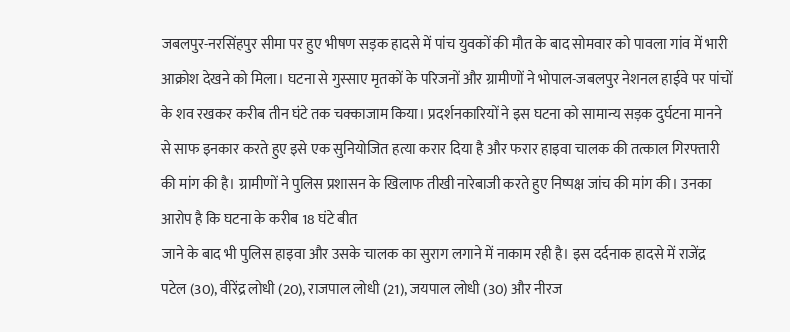जबलपुर-नरसिंहपुर सीमा पर हुए भीषण सड़क हादसे में पांच युवकों की मौत के बाद सोमवार को पावला गांव में भारी आक्रोश देखने को मिला। घटना से गुस्साए मृतकों के परिजनों और ग्रामीणों ने भोपाल-जबलपुर नेशनल हाईवे पर पांचों के शव रखकर करीब तीन घंटे तक चक्काजाम किया। प्रदर्शनकारियों ने इस घटना को सामान्य सड़क दुर्घटना मानने से साफ इनकार करते हुए इसे एक सुनियोजित हत्या करार दिया है और फरार हाइवा चालक की तत्काल गिरफ्तारी की मांग की है। ग्रामीणों ने पुलिस प्रशासन के खिलाफ तीखी नारेबाजी करते हुए निष्पक्ष जांच की मांग की। उनका आरोप है कि घटना के करीब 18 घंटे बीत
जाने के बाद भी पुलिस हाइवा और उसके चालक का सुराग लगाने में नाकाम रही है। इस दर्दनाक हादसे में राजेंद्र पटेल (30), वीरेंद्र लोधी (20), राजपाल लोधी (21), जयपाल लोधी (30) और नीरज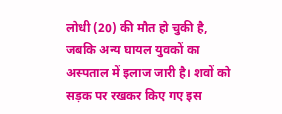लोधी (20) की मौत हो चुकी है, जबकि अन्य घायल युवकों का अस्पताल में इलाज जारी है। शवों को सड़क पर रखकर किए गए इस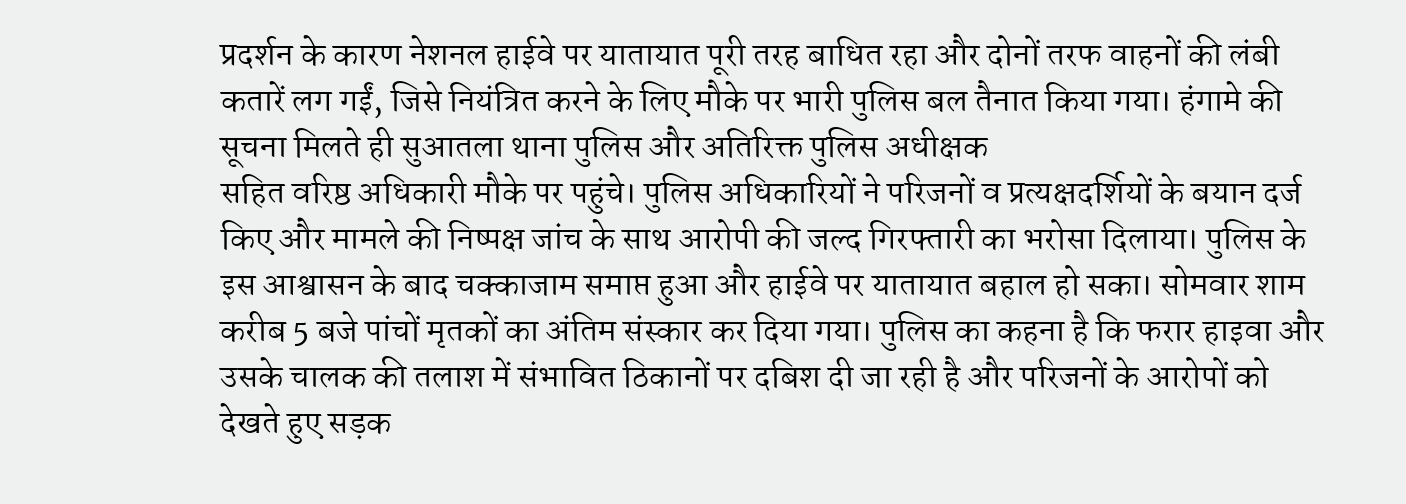प्रदर्शन के कारण नेशनल हाईवे पर यातायात पूरी तरह बाधित रहा और दोनों तरफ वाहनों की लंबी कतारें लग गईं, जिसे नियंत्रित करने के लिए मौके पर भारी पुलिस बल तैनात किया गया। हंगामे की सूचना मिलते ही सुआतला थाना पुलिस और अतिरिक्त पुलिस अधीक्षक
सहित वरिष्ठ अधिकारी मौके पर पहुंचे। पुलिस अधिकारियों ने परिजनों व प्रत्यक्षदर्शियों के बयान दर्ज किए और मामले की निष्पक्ष जांच के साथ आरोपी की जल्द गिरफ्तारी का भरोसा दिलाया। पुलिस के इस आश्वासन के बाद चक्काजाम समाप्त हुआ और हाईवे पर यातायात बहाल हो सका। सोमवार शाम करीब 5 बजे पांचों मृतकों का अंतिम संस्कार कर दिया गया। पुलिस का कहना है कि फरार हाइवा और उसके चालक की तलाश में संभावित ठिकानों पर दबिश दी जा रही है और परिजनों के आरोपों को देखते हुए सड़क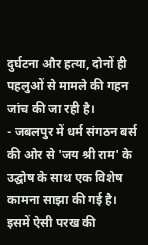दुर्घटना और हत्या, दोनों ही पहलुओं से मामले की गहन जांच की जा रही है।
- जबलपुर में धर्म संगठन बर्स की ओर से 'जय श्री राम' के उद्घोष के साथ एक विशेष कामना साझा की गई है। इसमें ऐसी परख की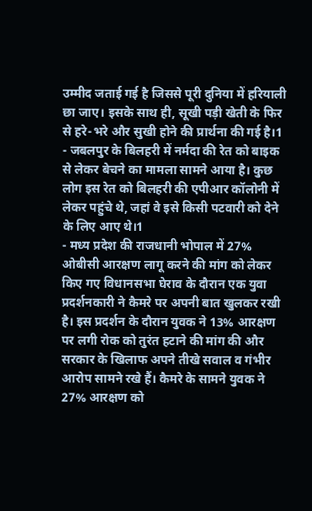उम्मीद जताई गई है जिससे पूरी दुनिया में हरियाली छा जाए। इसके साथ ही, सूखी पड़ी खेती के फिर से हरे-भरे और सुखी होने की प्रार्थना की गई है।1
- जबलपुर के बिलहरी में नर्मदा की रेत को बाइक से लेकर बेचने का मामला सामने आया है। कुछ लोग इस रेत को बिलहरी की एपीआर कॉलोनी में लेकर पहुंचे थे, जहां वे इसे किसी पटवारी को देने के लिए आए थे।1
- मध्य प्रदेश की राजधानी भोपाल में 27% ओबीसी आरक्षण लागू करने की मांग को लेकर किए गए विधानसभा घेराव के दौरान एक युवा प्रदर्शनकारी ने कैमरे पर अपनी बात खुलकर रखी है। इस प्रदर्शन के दौरान युवक ने 13% आरक्षण पर लगी रोक को तुरंत हटाने की मांग की और सरकार के खिलाफ अपने तीखे सवाल व गंभीर आरोप सामने रखे हैं। कैमरे के सामने युवक ने 27% आरक्षण को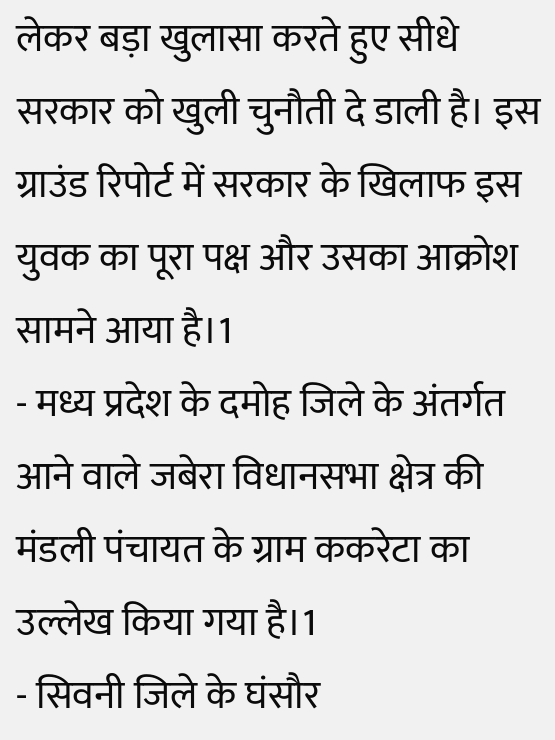लेकर बड़ा खुलासा करते हुए सीधे सरकार को खुली चुनौती दे डाली है। इस ग्राउंड रिपोर्ट में सरकार के खिलाफ इस युवक का पूरा पक्ष और उसका आक्रोश सामने आया है।1
- मध्य प्रदेश के दमोह जिले के अंतर्गत आने वाले जबेरा विधानसभा क्षेत्र की मंडली पंचायत के ग्राम ककरेटा का उल्लेख किया गया है।1
- सिवनी जिले के घंसौर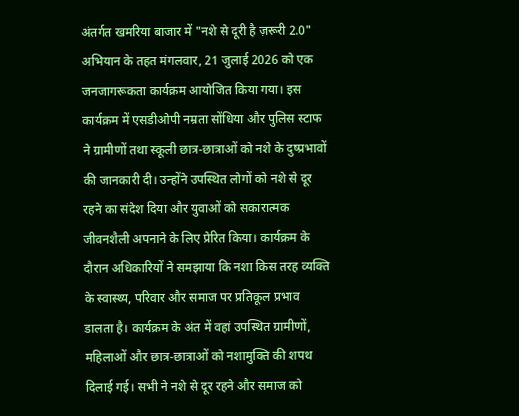अंतर्गत खमरिया बाजार में "नशे से दूरी है ज़रूरी 2.0" अभियान के तहत मंगलवार, 21 जुलाई 2026 को एक जनजागरूकता कार्यक्रम आयोजित किया गया। इस कार्यक्रम में एसडीओपी नम्रता सोंधिया और पुलिस स्टाफ ने ग्रामीणों तथा स्कूली छात्र-छात्राओं को नशे के दुष्प्रभावों की जानकारी दी। उन्होंने उपस्थित लोगों को नशे से दूर रहने का संदेश दिया और युवाओं को सकारात्मक जीवनशैली अपनाने के लिए प्रेरित किया। कार्यक्रम के दौरान अधिकारियों ने समझाया कि नशा किस तरह व्यक्ति के स्वास्थ्य, परिवार और समाज पर प्रतिकूल प्रभाव डालता है। कार्यक्रम के अंत में वहां उपस्थित ग्रामीणों, महिलाओं और छात्र-छात्राओं को नशामुक्ति की शपथ दिलाई गई। सभी ने नशे से दूर रहने और समाज को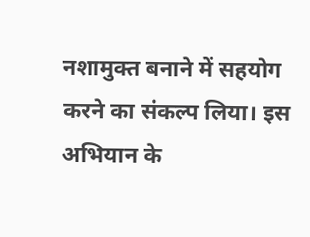नशामुक्त बनाने में सहयोग करने का संकल्प लिया। इस अभियान के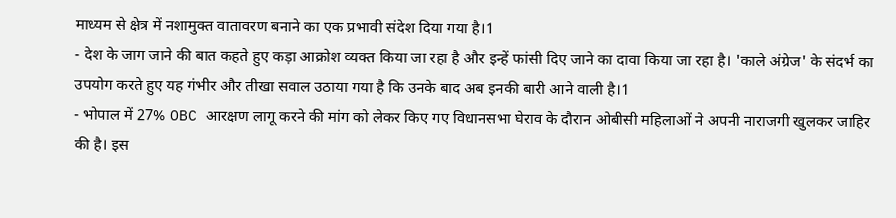माध्यम से क्षेत्र में नशामुक्त वातावरण बनाने का एक प्रभावी संदेश दिया गया है।1
- देश के जाग जाने की बात कहते हुए कड़ा आक्रोश व्यक्त किया जा रहा है और इन्हें फांसी दिए जाने का दावा किया जा रहा है। 'काले अंग्रेज' के संदर्भ का उपयोग करते हुए यह गंभीर और तीखा सवाल उठाया गया है कि उनके बाद अब इनकी बारी आने वाली है।1
- भोपाल में 27% OBC आरक्षण लागू करने की मांग को लेकर किए गए विधानसभा घेराव के दौरान ओबीसी महिलाओं ने अपनी नाराजगी खुलकर जाहिर की है। इस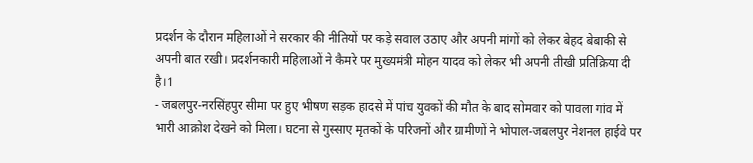प्रदर्शन के दौरान महिलाओं ने सरकार की नीतियों पर कड़े सवाल उठाए और अपनी मांगों को लेकर बेहद बेबाकी से अपनी बात रखी। प्रदर्शनकारी महिलाओं ने कैमरे पर मुख्यमंत्री मोहन यादव को लेकर भी अपनी तीखी प्रतिक्रिया दी है।1
- जबलपुर-नरसिंहपुर सीमा पर हुए भीषण सड़क हादसे में पांच युवकों की मौत के बाद सोमवार को पावला गांव में भारी आक्रोश देखने को मिला। घटना से गुस्साए मृतकों के परिजनों और ग्रामीणों ने भोपाल-जबलपुर नेशनल हाईवे पर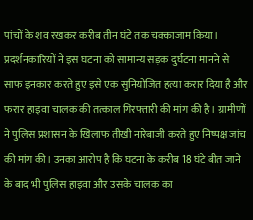पांचों के शव रखकर करीब तीन घंटे तक चक्काजाम किया। प्रदर्शनकारियों ने इस घटना को सामान्य सड़क दुर्घटना मानने से साफ इनकार करते हुए इसे एक सुनियोजित हत्या करार दिया है और फरार हाइवा चालक की तत्काल गिरफ्तारी की मांग की है। ग्रामीणों ने पुलिस प्रशासन के खिलाफ तीखी नारेबाजी करते हुए निष्पक्ष जांच की मांग की। उनका आरोप है कि घटना के करीब 18 घंटे बीत जाने के बाद भी पुलिस हाइवा और उसके चालक का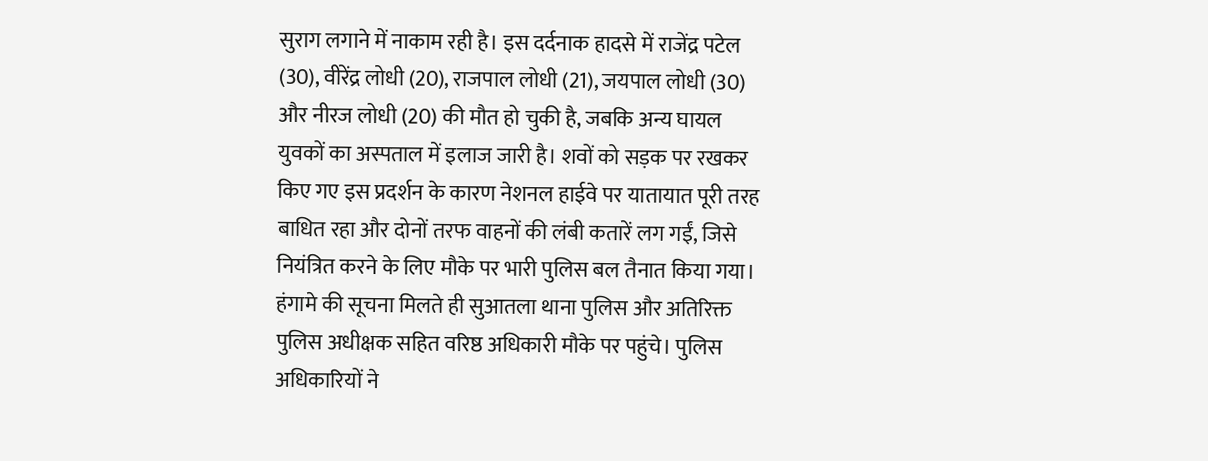सुराग लगाने में नाकाम रही है। इस दर्दनाक हादसे में राजेंद्र पटेल (30), वीरेंद्र लोधी (20), राजपाल लोधी (21), जयपाल लोधी (30) और नीरज लोधी (20) की मौत हो चुकी है, जबकि अन्य घायल युवकों का अस्पताल में इलाज जारी है। शवों को सड़क पर रखकर किए गए इस प्रदर्शन के कारण नेशनल हाईवे पर यातायात पूरी तरह बाधित रहा और दोनों तरफ वाहनों की लंबी कतारें लग गईं, जिसे नियंत्रित करने के लिए मौके पर भारी पुलिस बल तैनात किया गया। हंगामे की सूचना मिलते ही सुआतला थाना पुलिस और अतिरिक्त पुलिस अधीक्षक सहित वरिष्ठ अधिकारी मौके पर पहुंचे। पुलिस अधिकारियों ने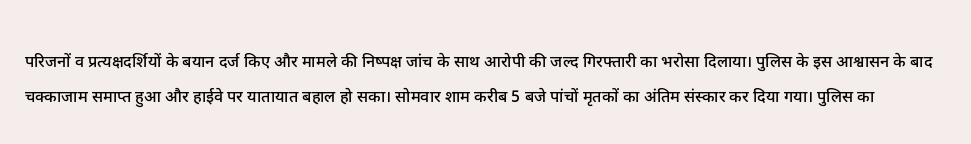परिजनों व प्रत्यक्षदर्शियों के बयान दर्ज किए और मामले की निष्पक्ष जांच के साथ आरोपी की जल्द गिरफ्तारी का भरोसा दिलाया। पुलिस के इस आश्वासन के बाद चक्काजाम समाप्त हुआ और हाईवे पर यातायात बहाल हो सका। सोमवार शाम करीब 5 बजे पांचों मृतकों का अंतिम संस्कार कर दिया गया। पुलिस का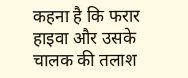कहना है कि फरार हाइवा और उसके चालक की तलाश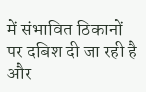में संभावित ठिकानों पर दबिश दी जा रही है और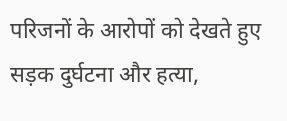परिजनों के आरोपों को देखते हुए सड़क दुर्घटना और हत्या,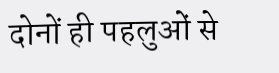दोनों ही पहलुओं से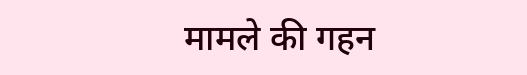मामले की गहन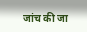जांच की जा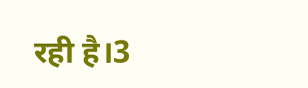रही है।3